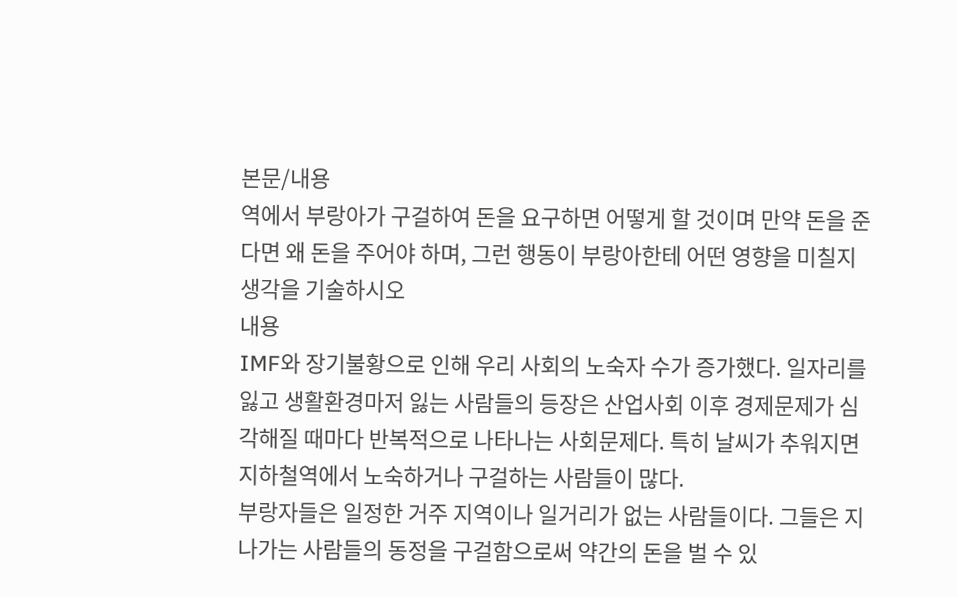본문/내용
역에서 부랑아가 구걸하여 돈을 요구하면 어떻게 할 것이며 만약 돈을 준다면 왜 돈을 주어야 하며, 그런 행동이 부랑아한테 어떤 영향을 미칠지 생각을 기술하시오
내용
IMF와 장기불황으로 인해 우리 사회의 노숙자 수가 증가했다. 일자리를 잃고 생활환경마저 잃는 사람들의 등장은 산업사회 이후 경제문제가 심각해질 때마다 반복적으로 나타나는 사회문제다. 특히 날씨가 추워지면 지하철역에서 노숙하거나 구걸하는 사람들이 많다.
부랑자들은 일정한 거주 지역이나 일거리가 없는 사람들이다. 그들은 지나가는 사람들의 동정을 구걸함으로써 약간의 돈을 벌 수 있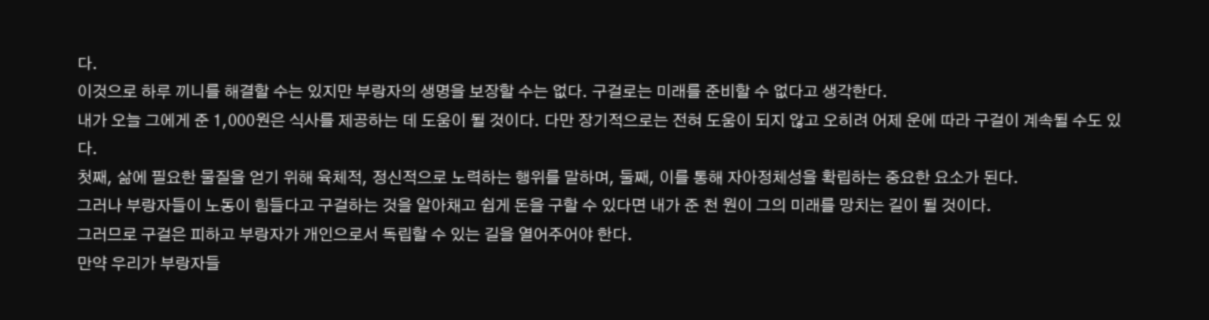다.
이것으로 하루 끼니를 해결할 수는 있지만 부랑자의 생명을 보장할 수는 없다. 구걸로는 미래를 준비할 수 없다고 생각한다.
내가 오늘 그에게 준 1,000원은 식사를 제공하는 데 도움이 될 것이다. 다만 장기적으로는 전혀 도움이 되지 않고 오히려 어제 운에 따라 구걸이 계속될 수도 있다.
첫째, 삶에 필요한 물질을 얻기 위해 육체적, 정신적으로 노력하는 행위를 말하며, 둘째, 이를 통해 자아정체성을 확립하는 중요한 요소가 된다.
그러나 부랑자들이 노동이 힘들다고 구걸하는 것을 알아채고 쉽게 돈을 구할 수 있다면 내가 준 천 원이 그의 미래를 망치는 길이 될 것이다.
그러므로 구걸은 피하고 부랑자가 개인으로서 독립할 수 있는 길을 열어주어야 한다.
만약 우리가 부랑자들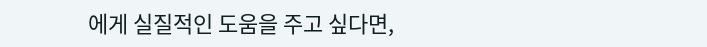에게 실질적인 도움을 주고 싶다면,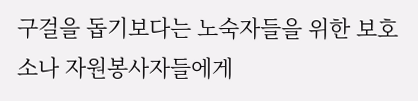구걸을 돕기보다는 노숙자들을 위한 보호소나 자원봉사자들에게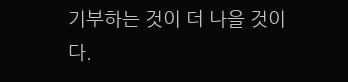기부하는 것이 더 나을 것이다.